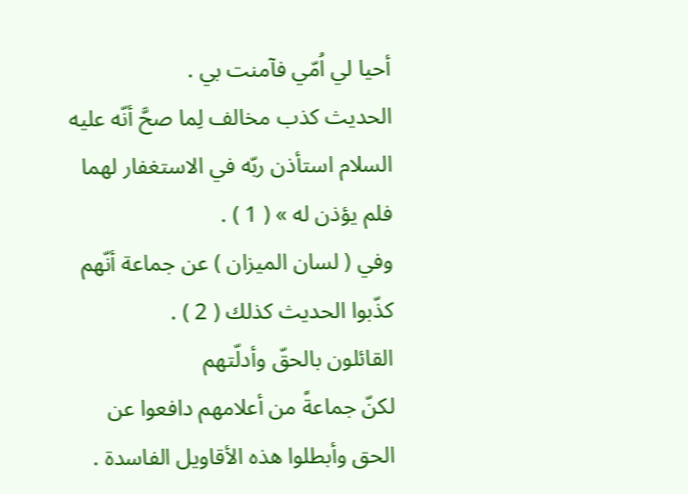أحيا لي اُمّي فآمنت بي .
الحديث كذب مخالف لِما صحَّ أنّه عليه السلام استأذن ربّه في الاستغفار لهما فلم يؤذن له » ( 1 ) .
وفي ( لسان الميزان ) عن جماعة أنّهم كذّبوا الحديث كذلك ( 2 ) .
القائلون بالحقّ وأدلّتهم
لكنّ جماعةً من أعلامهم دافعوا عن الحق وأبطلوا هذه الأقاويل الفاسدة .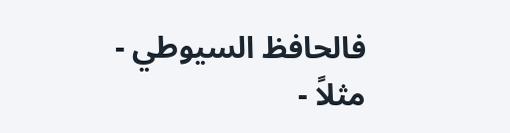فالحافظ السيوطي - مثلاً -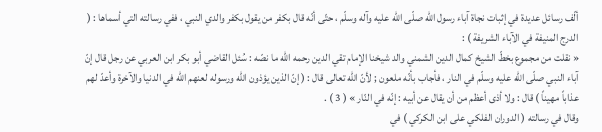ألّف رسائل عديدة في إثبات نجاة آباء رسول الله صلّى الله عليه وآله وسلّم ، حتّى أنّه قال بكفر من يقول بكفر والدي النبي ، ففي رسالته التي أسماها : ( الدرج المنيفة في الآباء الشريفة ) :
« نقلت من مجموع بخطّ الشيخ كمال الدين الشمني والد شيخنا الإمام تقي الدين رحمه الله ما نصّه : سُئل القاضي أبو بكر ابن العربي عن رجل قال إنّ آباء النبي صلّى الله عليه وسلّم في النار ، فأجاب بأنّه ملعون ; لأنّ الله تعالى قال : ( إنّ الذين يؤذون الله ورسوله لعنهم الله في الدنيا والآخرة وأعدّ لهم عذاباً مهيناً ) قال : ولا أذى أعظم من أن يقال عن أبيه : إنّه في النّار » ( 3 ) .
وقال في رسالته ( الدوران الفلكي على ابن الكركي ) في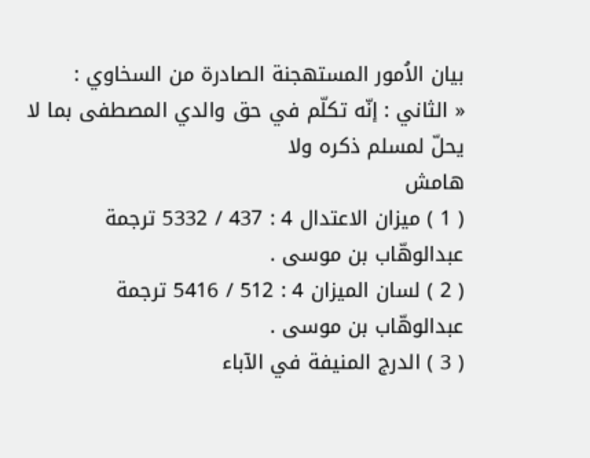بيان الاُمور المستهجنة الصادرة من السخاوي :
« الثاني : إنّه تكلّم في حق والدي المصطفى بما لا يحلّ لمسلم ذكره ولا
هامش
( 1 ) ميزان الاعتدال 4 : 437 / 5332 ترجمة عبدالوهّاب بن موسى .
( 2 ) لسان الميزان 4 : 512 / 5416 ترجمة عبدالوهّاب بن موسى .
( 3 ) الدرج المنيفة في الآباء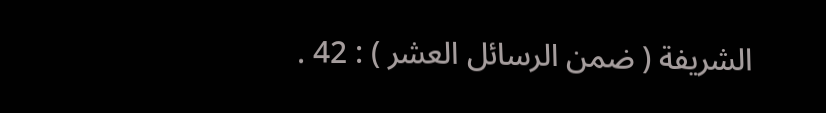الشريفة ( ضمن الرسائل العشر ) : 42 .